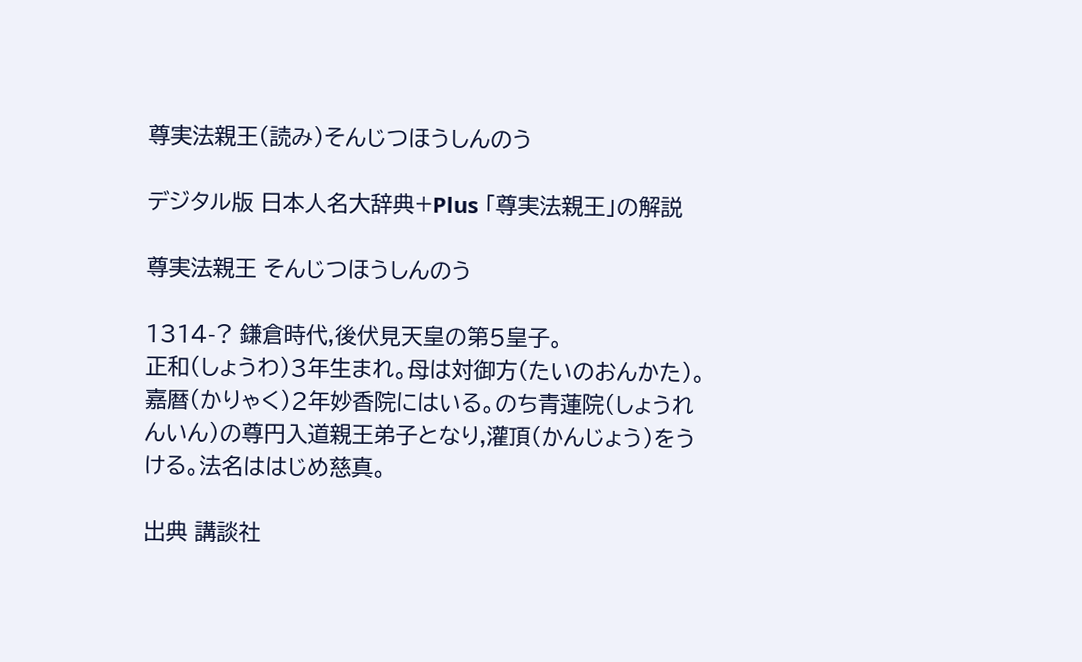尊実法親王(読み)そんじつほうしんのう

デジタル版 日本人名大辞典+Plus 「尊実法親王」の解説

尊実法親王 そんじつほうしんのう

1314-? 鎌倉時代,後伏見天皇の第5皇子。
正和(しょうわ)3年生まれ。母は対御方(たいのおんかた)。嘉暦(かりゃく)2年妙香院にはいる。のち青蓮院(しょうれんいん)の尊円入道親王弟子となり,灌頂(かんじょう)をうける。法名ははじめ慈真。

出典 講談社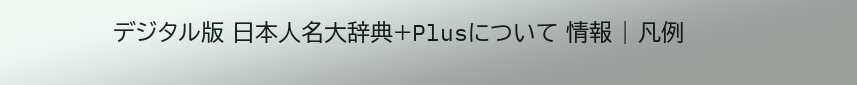デジタル版 日本人名大辞典+Plusについて 情報 | 凡例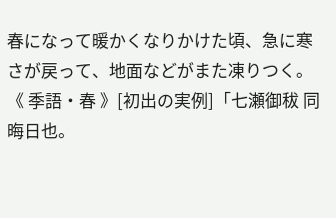春になって暖かくなりかけた頃、急に寒さが戻って、地面などがまた凍りつく。《 季語・春 》[初出の実例]「七瀬御秡 同晦日也。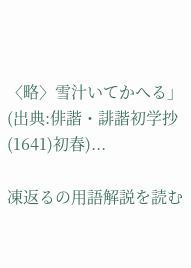〈略〉雪汁いてかへる」(出典:俳諧・誹諧初学抄(1641)初春)...

凍返るの用語解説を読む